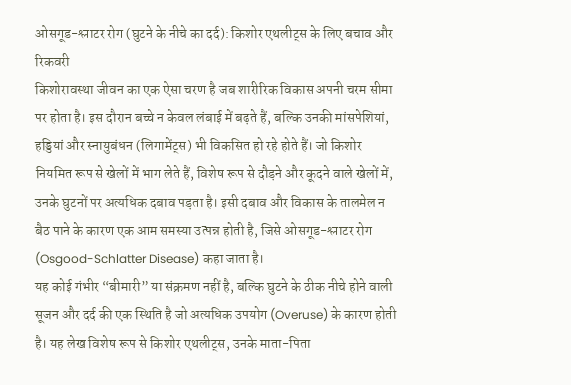ओसगूड-श्लाटर रोग (घुटने के नीचे का दर्द): किशोर एथलीट्स के लिए बचाव और रिकवरी
किशोरावस्था जीवन का एक ऐसा चरण है जब शारीरिक विकास अपनी चरम सीमा पर होता है। इस दौरान बच्चे न केवल लंबाई में बढ़ते हैं, बल्कि उनकी मांसपेशियां, हड्डियां और स्नायुबंधन (लिगामेंट्स) भी विकसित हो रहे होते हैं। जो किशोर नियमित रूप से खेलों में भाग लेते हैं, विशेष रूप से दौड़ने और कूदने वाले खेलों में, उनके घुटनों पर अत्यधिक दबाव पड़ता है। इसी दबाव और विकास के तालमेल न बैठ पाने के कारण एक आम समस्या उत्पन्न होती है, जिसे ओसगूड-श्लाटर रोग (Osgood-Schlatter Disease) कहा जाता है।
यह कोई गंभीर “बीमारी” या संक्रमण नहीं है, बल्कि घुटने के ठीक नीचे होने वाली सूजन और दर्द की एक स्थिति है जो अत्यधिक उपयोग (Overuse) के कारण होती है। यह लेख विशेष रूप से किशोर एथलीट्स, उनके माता-पिता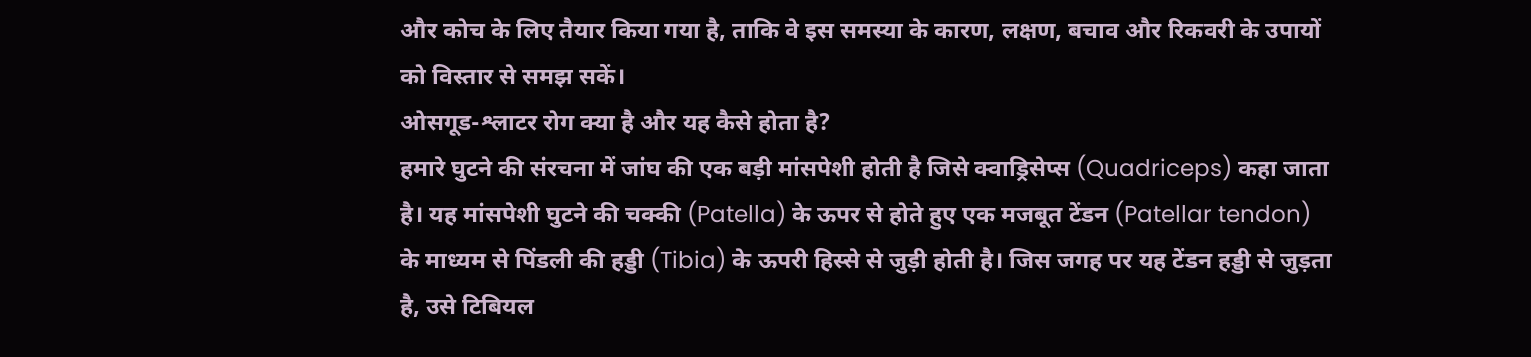और कोच के लिए तैयार किया गया है, ताकि वे इस समस्या के कारण, लक्षण, बचाव और रिकवरी के उपायों को विस्तार से समझ सकें।
ओसगूड-श्लाटर रोग क्या है और यह कैसे होता है?
हमारे घुटने की संरचना में जांघ की एक बड़ी मांसपेशी होती है जिसे क्वाड्रिसेप्स (Quadriceps) कहा जाता है। यह मांसपेशी घुटने की चक्की (Patella) के ऊपर से होते हुए एक मजबूत टेंडन (Patellar tendon) के माध्यम से पिंडली की हड्डी (Tibia) के ऊपरी हिस्से से जुड़ी होती है। जिस जगह पर यह टेंडन हड्डी से जुड़ता है, उसे टिबियल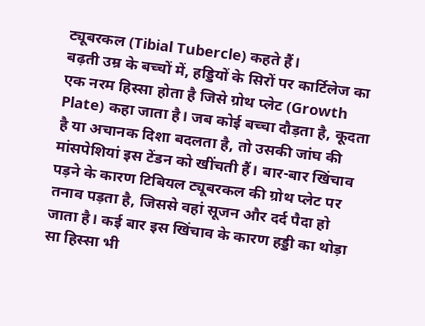ट्यूबरकल (Tibial Tubercle) कहते हैं।
बढ़ती उम्र के बच्चों में, हड्डियों के सिरों पर कार्टिलेज का एक नरम हिस्सा होता है जिसे ग्रोथ प्लेट (Growth Plate) कहा जाता है। जब कोई बच्चा दौड़ता है, कूदता है या अचानक दिशा बदलता है, तो उसकी जांघ की मांसपेशियां इस टेंडन को खींचती हैं। बार-बार खिंचाव पड़ने के कारण टिबियल ट्यूबरकल की ग्रोथ प्लेट पर तनाव पड़ता है, जिससे वहां सूजन और दर्द पैदा हो जाता है। कई बार इस खिंचाव के कारण हड्डी का थोड़ा सा हिस्सा भी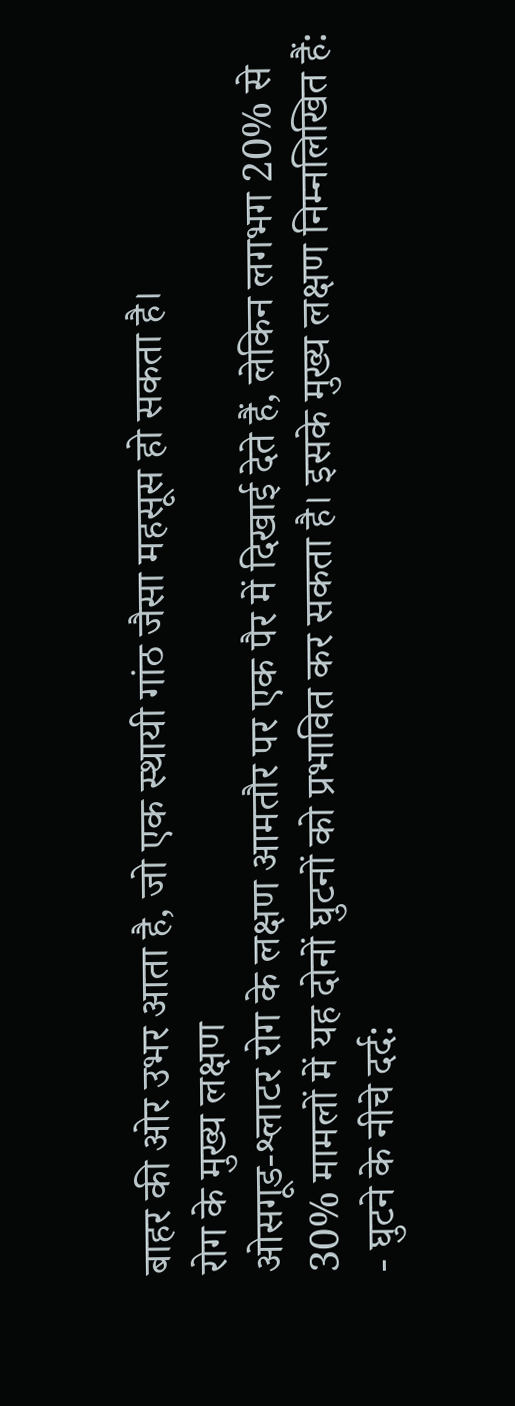बाहर की ओर उभर आता है, जो एक स्थायी गांठ जैसा महसूस हो सकता है।
रोग के मुख्य लक्षण
ओसगूड-श्लाटर रोग के लक्षण आमतौर पर एक पैर में दिखाई देते हैं, लेकिन लगभग 20% से 30% मामलों में यह दोनों घुटनों को प्रभावित कर सकता है। इसके मुख्य लक्षण निम्नलिखित हैं:
- घुटने के नीचे दर्द: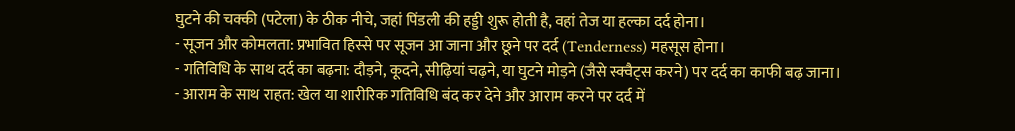घुटने की चक्की (पटेला) के ठीक नीचे, जहां पिंडली की हड्डी शुरू होती है, वहां तेज या हल्का दर्द होना।
- सूजन और कोमलता: प्रभावित हिस्से पर सूजन आ जाना और छूने पर दर्द (Tenderness) महसूस होना।
- गतिविधि के साथ दर्द का बढ़ना: दौड़ने, कूदने, सीढ़ियां चढ़ने, या घुटने मोड़ने (जैसे स्क्वैट्स करने) पर दर्द का काफी बढ़ जाना।
- आराम के साथ राहत: खेल या शारीरिक गतिविधि बंद कर देने और आराम करने पर दर्द में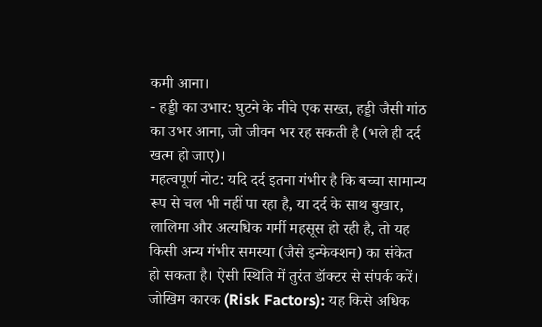कमी आना।
- हड्डी का उभार: घुटने के नीचे एक सख्त, हड्डी जैसी गांठ का उभर आना, जो जीवन भर रह सकती है (भले ही दर्द खत्म हो जाए)।
महत्वपूर्ण नोट: यदि दर्द इतना गंभीर है कि बच्चा सामान्य रूप से चल भी नहीं पा रहा है, या दर्द के साथ बुखार, लालिमा और अत्यधिक गर्मी महसूस हो रही है, तो यह किसी अन्य गंभीर समस्या (जैसे इन्फेक्शन) का संकेत हो सकता है। ऐसी स्थिति में तुरंत डॉक्टर से संपर्क करें।
जोखिम कारक (Risk Factors): यह किसे अधिक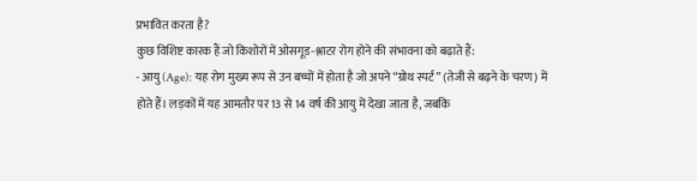प्रभावित करता है?
कुछ विशिष्ट कारक हैं जो किशोरों में ओसगूड-श्लाटर रोग होने की संभावना को बढ़ाते हैं:
- आयु (Age): यह रोग मुख्य रूप से उन बच्चों में होता है जो अपने “ग्रोथ स्पर्ट” (तेजी से बढ़ने के चरण) में होते हैं। लड़कों में यह आमतौर पर 13 से 14 वर्ष की आयु में देखा जाता है, जबकि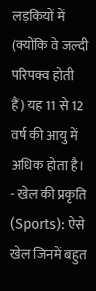लड़कियों में (क्योंकि वे जल्दी परिपक्व होती हैं) यह 11 से 12 वर्ष की आयु में अधिक होता है।
- खेल की प्रकृति (Sports): ऐसे खेल जिनमें बहुत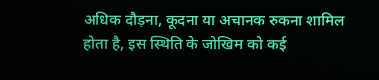अधिक दौड़ना, कूदना या अचानक रुकना शामिल होता है, इस स्थिति के जोखिम को कई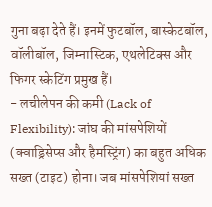गुना बढ़ा देते हैं। इनमें फुटबॉल, बास्केटबॉल, वॉलीबॉल, जिम्नास्टिक, एथलेटिक्स और फिगर स्केटिंग प्रमुख हैं।
- लचीलेपन की कमी (Lack of Flexibility): जांघ की मांसपेशियों (क्वाड्रिसेप्स और हैमस्ट्रिंग) का बहुत अधिक सख्त (टाइट) होना। जब मांसपेशियां सख्त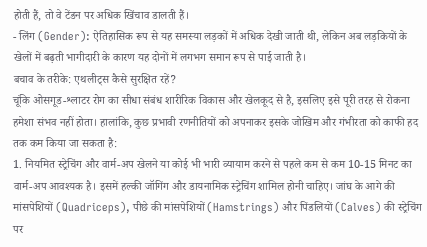होती हैं, तो वे टेंडन पर अधिक खिंचाव डालती हैं।
- लिंग (Gender): ऐतिहासिक रूप से यह समस्या लड़कों में अधिक देखी जाती थी, लेकिन अब लड़कियों के खेलों में बढ़ती भागीदारी के कारण यह दोनों में लगभग समान रूप से पाई जाती है।
बचाव के तरीके: एथलीट्स कैसे सुरक्षित रहें?
चूंकि ओसगूड-श्लाटर रोग का सीधा संबंध शारीरिक विकास और खेलकूद से है, इसलिए इसे पूरी तरह से रोकना हमेशा संभव नहीं होता। हालांकि, कुछ प्रभावी रणनीतियों को अपनाकर इसके जोखिम और गंभीरता को काफी हद तक कम किया जा सकता है:
1. नियमित स्ट्रेचिंग और वार्म-अप खेलने या कोई भी भारी व्यायाम करने से पहले कम से कम 10-15 मिनट का वार्म-अप आवश्यक है। इसमें हल्की जॉगिंग और डायनामिक स्ट्रेचिंग शामिल होनी चाहिए। जांघ के आगे की मांसपेशियों (Quadriceps), पीछे की मांसपेशियों (Hamstrings) और पिंडलियों (Calves) की स्ट्रेचिंग पर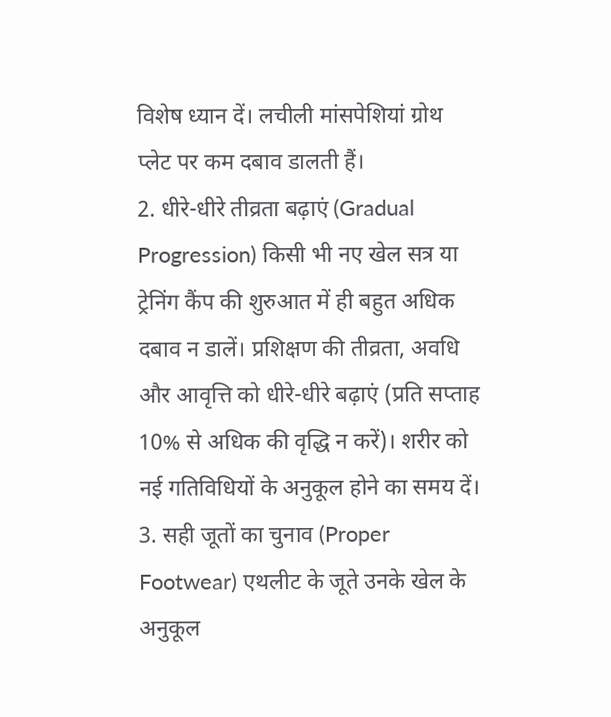विशेष ध्यान दें। लचीली मांसपेशियां ग्रोथ प्लेट पर कम दबाव डालती हैं।
2. धीरे-धीरे तीव्रता बढ़ाएं (Gradual Progression) किसी भी नए खेल सत्र या ट्रेनिंग कैंप की शुरुआत में ही बहुत अधिक दबाव न डालें। प्रशिक्षण की तीव्रता, अवधि और आवृत्ति को धीरे-धीरे बढ़ाएं (प्रति सप्ताह 10% से अधिक की वृद्धि न करें)। शरीर को नई गतिविधियों के अनुकूल होने का समय दें।
3. सही जूतों का चुनाव (Proper Footwear) एथलीट के जूते उनके खेल के अनुकूल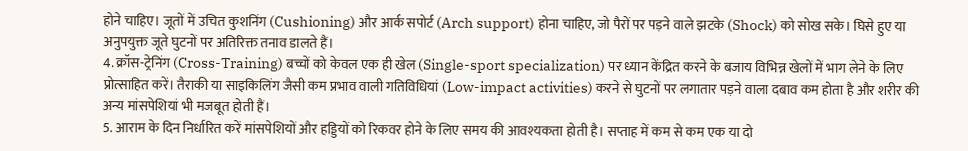होने चाहिए। जूतों में उचित कुशनिंग (Cushioning) और आर्क सपोर्ट (Arch support) होना चाहिए, जो पैरों पर पड़ने वाले झटके (Shock) को सोख सके। घिसे हुए या अनुपयुक्त जूते घुटनों पर अतिरिक्त तनाव डालते हैं।
4. क्रॉस-ट्रेनिंग (Cross-Training) बच्चों को केवल एक ही खेल (Single-sport specialization) पर ध्यान केंद्रित करने के बजाय विभिन्न खेलों में भाग लेने के लिए प्रोत्साहित करें। तैराकी या साइकिलिंग जैसी कम प्रभाव वाली गतिविधियां (Low-impact activities) करने से घुटनों पर लगातार पड़ने वाला दबाव कम होता है और शरीर की अन्य मांसपेशियां भी मजबूत होती हैं।
5. आराम के दिन निर्धारित करें मांसपेशियों और हड्डियों को रिकवर होने के लिए समय की आवश्यकता होती है। सप्ताह में कम से कम एक या दो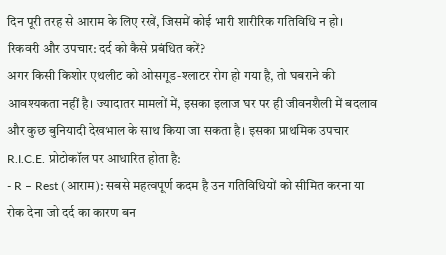दिन पूरी तरह से आराम के लिए रखें, जिसमें कोई भारी शारीरिक गतिविधि न हो।
रिकवरी और उपचार: दर्द को कैसे प्रबंधित करें?
अगर किसी किशोर एथलीट को ओसगूड-श्लाटर रोग हो गया है, तो घबराने की आवश्यकता नहीं है। ज्यादातर मामलों में, इसका इलाज घर पर ही जीवनशैली में बदलाव और कुछ बुनियादी देखभाल के साथ किया जा सकता है। इसका प्राथमिक उपचार R.I.C.E. प्रोटोकॉल पर आधारित होता है:
- R – Rest (आराम): सबसे महत्वपूर्ण कदम है उन गतिविधियों को सीमित करना या रोक देना जो दर्द का कारण बन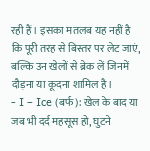रही हैं। इसका मतलब यह नहीं है कि पूरी तरह से बिस्तर पर लेट जाएं, बल्कि उन खेलों से ब्रेक लें जिनमें दौड़ना या कूदना शामिल है।
- I – Ice (बर्फ): खेल के बाद या जब भी दर्द महसूस हो, घुटने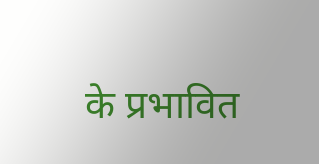के प्रभावित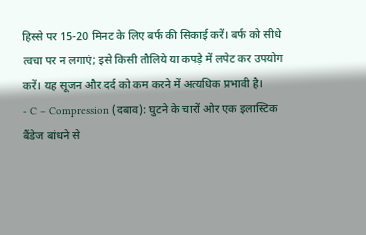हिस्से पर 15-20 मिनट के लिए बर्फ की सिकाई करें। बर्फ को सीधे त्वचा पर न लगाएं; इसे किसी तौलिये या कपड़े में लपेट कर उपयोग करें। यह सूजन और दर्द को कम करने में अत्यधिक प्रभावी है।
- C – Compression (दबाव): घुटने के चारों ओर एक इलास्टिक बैंडेज बांधने से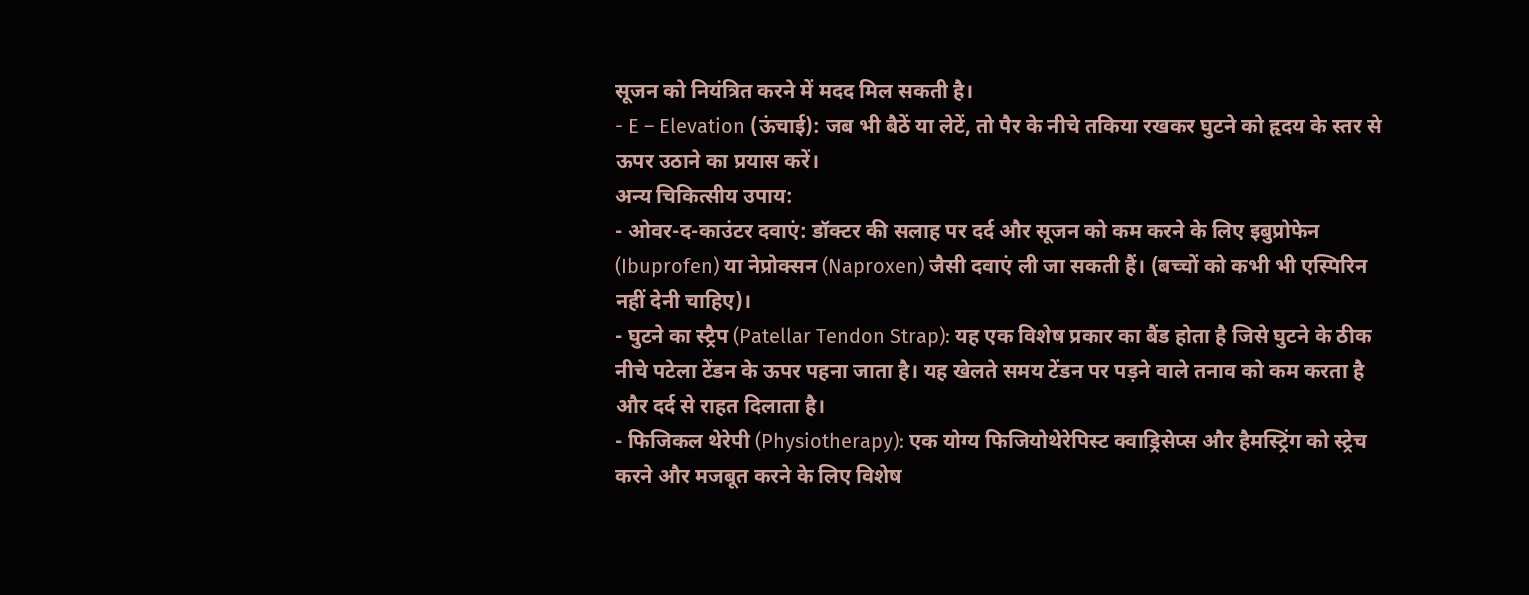सूजन को नियंत्रित करने में मदद मिल सकती है।
- E – Elevation (ऊंचाई): जब भी बैठें या लेटें, तो पैर के नीचे तकिया रखकर घुटने को हृदय के स्तर से ऊपर उठाने का प्रयास करें।
अन्य चिकित्सीय उपाय:
- ओवर-द-काउंटर दवाएं: डॉक्टर की सलाह पर दर्द और सूजन को कम करने के लिए इबुप्रोफेन (Ibuprofen) या नेप्रोक्सन (Naproxen) जैसी दवाएं ली जा सकती हैं। (बच्चों को कभी भी एस्पिरिन नहीं देनी चाहिए)।
- घुटने का स्ट्रैप (Patellar Tendon Strap): यह एक विशेष प्रकार का बैंड होता है जिसे घुटने के ठीक नीचे पटेला टेंडन के ऊपर पहना जाता है। यह खेलते समय टेंडन पर पड़ने वाले तनाव को कम करता है और दर्द से राहत दिलाता है।
- फिजिकल थेरेपी (Physiotherapy): एक योग्य फिजियोथेरेपिस्ट क्वाड्रिसेप्स और हैमस्ट्रिंग को स्ट्रेच करने और मजबूत करने के लिए विशेष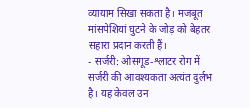व्यायाम सिखा सकता है। मजबूत मांसपेशियां घुटने के जोड़ को बेहतर सहारा प्रदान करती हैं।
- सर्जरी: ओसगूड-श्लाटर रोग में सर्जरी की आवश्यकता अत्यंत दुर्लभ है। यह केवल उन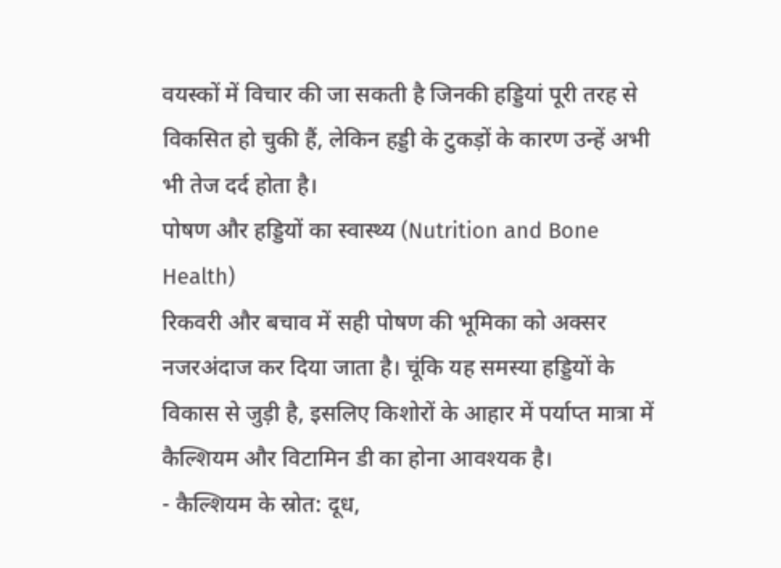वयस्कों में विचार की जा सकती है जिनकी हड्डियां पूरी तरह से विकसित हो चुकी हैं, लेकिन हड्डी के टुकड़ों के कारण उन्हें अभी भी तेज दर्द होता है।
पोषण और हड्डियों का स्वास्थ्य (Nutrition and Bone Health)
रिकवरी और बचाव में सही पोषण की भूमिका को अक्सर नजरअंदाज कर दिया जाता है। चूंकि यह समस्या हड्डियों के विकास से जुड़ी है, इसलिए किशोरों के आहार में पर्याप्त मात्रा में कैल्शियम और विटामिन डी का होना आवश्यक है।
- कैल्शियम के स्रोत: दूध,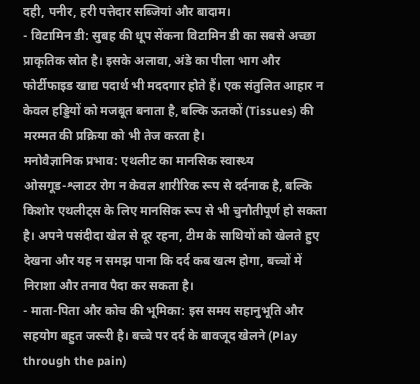दही, पनीर, हरी पत्तेदार सब्जियां और बादाम।
- विटामिन डी: सुबह की धूप सेंकना विटामिन डी का सबसे अच्छा प्राकृतिक स्रोत है। इसके अलावा, अंडे का पीला भाग और फोर्टीफाइड खाद्य पदार्थ भी मददगार होते हैं। एक संतुलित आहार न केवल हड्डियों को मजबूत बनाता है, बल्कि ऊतकों (Tissues) की मरम्मत की प्रक्रिया को भी तेज करता है।
मनोवैज्ञानिक प्रभाव: एथलीट का मानसिक स्वास्थ्य
ओसगूड-श्लाटर रोग न केवल शारीरिक रूप से दर्दनाक है, बल्कि किशोर एथलीट्स के लिए मानसिक रूप से भी चुनौतीपूर्ण हो सकता है। अपने पसंदीदा खेल से दूर रहना, टीम के साथियों को खेलते हुए देखना और यह न समझ पाना कि दर्द कब खत्म होगा, बच्चों में निराशा और तनाव पैदा कर सकता है।
- माता-पिता और कोच की भूमिका: इस समय सहानुभूति और सहयोग बहुत जरूरी है। बच्चे पर दर्द के बावजूद खेलने (Play through the pain)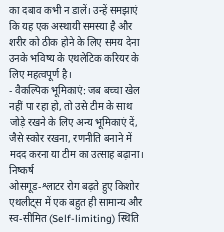का दबाव कभी न डालें। उन्हें समझाएं कि यह एक अस्थायी समस्या है और शरीर को ठीक होने के लिए समय देना उनके भविष्य के एथलेटिक करियर के लिए महत्वपूर्ण है।
- वैकल्पिक भूमिकाएं: जब बच्चा खेल नहीं पा रहा हो, तो उसे टीम के साथ जोड़े रखने के लिए अन्य भूमिकाएं दें, जैसे स्कोर रखना, रणनीति बनाने में मदद करना या टीम का उत्साह बढ़ाना।
निष्कर्ष
ओसगूड-श्लाटर रोग बढ़ते हुए किशोर एथलीट्स में एक बहुत ही सामान्य और स्व-सीमित (Self-limiting) स्थिति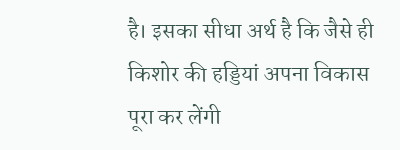है। इसका सीधा अर्थ है कि जैसे ही किशोर की हड्डियां अपना विकास पूरा कर लेंगी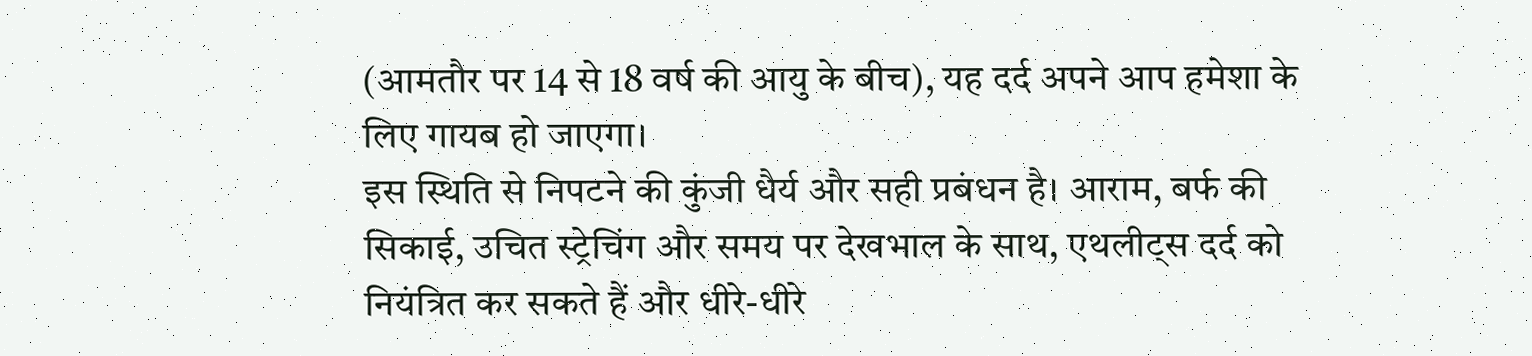(आमतौर पर 14 से 18 वर्ष की आयु के बीच), यह दर्द अपने आप हमेशा के लिए गायब हो जाएगा।
इस स्थिति से निपटने की कुंजी धैर्य और सही प्रबंधन है। आराम, बर्फ की सिकाई, उचित स्ट्रेचिंग और समय पर देखभाल के साथ, एथलीट्स दर्द को नियंत्रित कर सकते हैं और धीरे-धीरे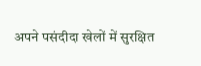अपने पसंदीदा खेलों में सुरक्षित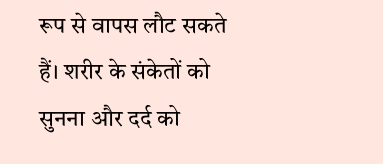रूप से वापस लौट सकते हैं। शरीर के संकेतों को सुनना और दर्द को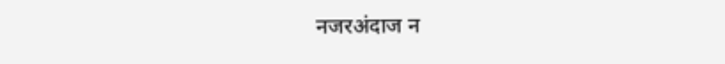नजरअंदाज न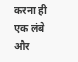करना ही एक लंबे और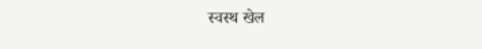स्वस्थ खेल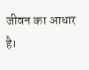जीवन का आधार है।